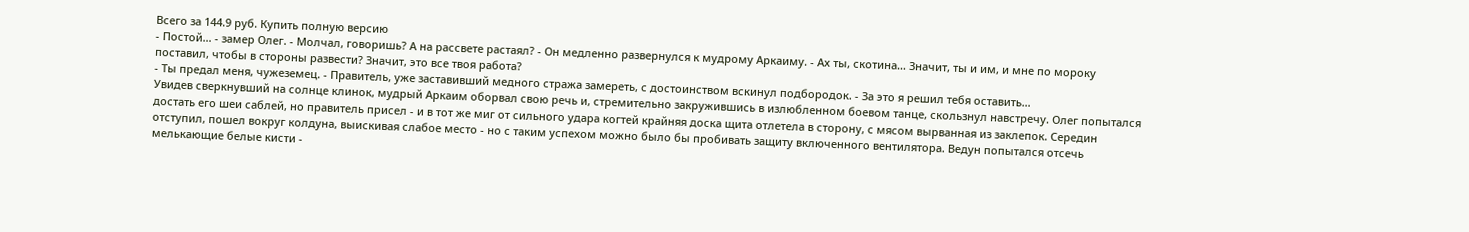Всего за 144.9 руб. Купить полную версию
- Постой… - замер Олег. - Молчал, говоришь? А на рассвете растаял? - Он медленно развернулся к мудрому Аркаиму. - Ах ты, скотина… Значит, ты и им, и мне по мороку поставил, чтобы в стороны развести? Значит, это все твоя работа?
- Ты предал меня, чужеземец. - Правитель, уже заставивший медного стража замереть, с достоинством вскинул подбородок. - За это я решил тебя оставить…
Увидев сверкнувший на солнце клинок, мудрый Аркаим оборвал свою речь и, стремительно закружившись в излюбленном боевом танце, скользнул навстречу. Олег попытался достать его шеи саблей, но правитель присел - и в тот же миг от сильного удара когтей крайняя доска щита отлетела в сторону, с мясом вырванная из заклепок. Середин отступил, пошел вокруг колдуна, выискивая слабое место - но с таким успехом можно было бы пробивать защиту включенного вентилятора. Ведун попытался отсечь мелькающие белые кисти -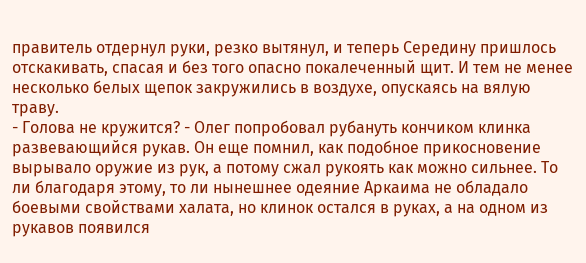правитель отдернул руки, резко вытянул, и теперь Середину пришлось отскакивать, спасая и без того опасно покалеченный щит. И тем не менее несколько белых щепок закружились в воздухе, опускаясь на вялую траву.
- Голова не кружится? - Олег попробовал рубануть кончиком клинка развевающийся рукав. Он еще помнил, как подобное прикосновение вырывало оружие из рук, а потому сжал рукоять как можно сильнее. То ли благодаря этому, то ли нынешнее одеяние Аркаима не обладало боевыми свойствами халата, но клинок остался в руках, а на одном из рукавов появился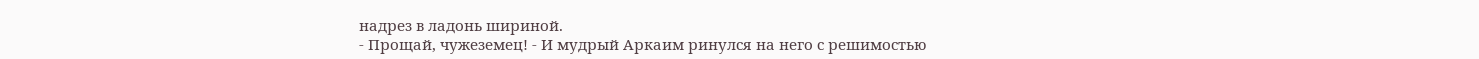надрез в ладонь шириной.
- Прощай, чужеземец! - И мудрый Аркаим ринулся на него с решимостью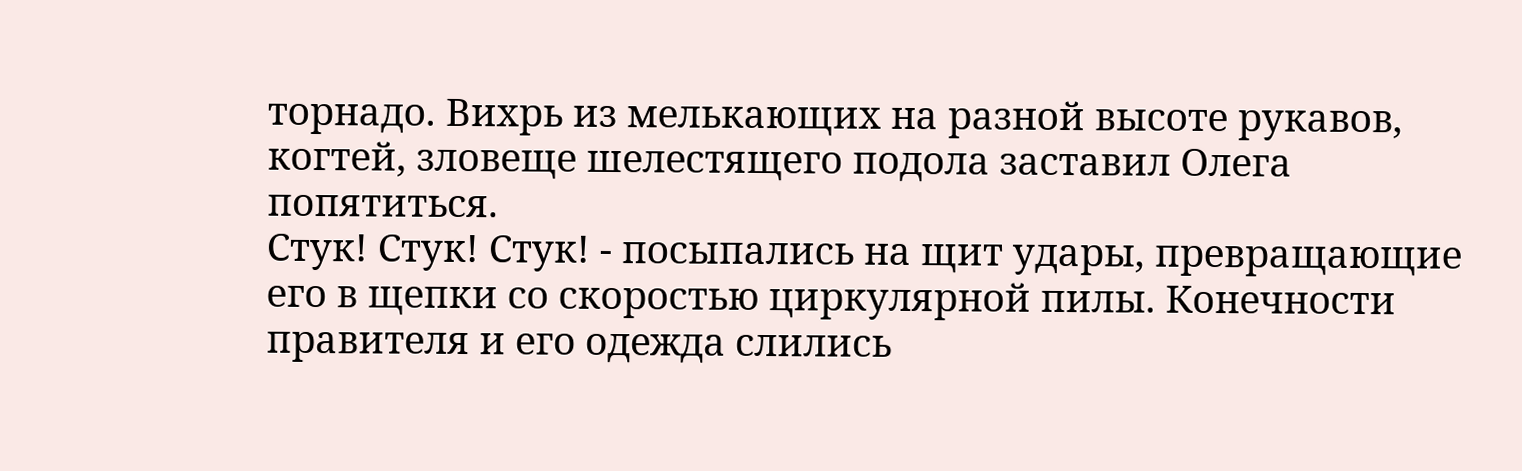торнадо. Вихрь из мелькающих на разной высоте рукавов, когтей, зловеще шелестящего подола заставил Олега попятиться.
Стук! Стук! Стук! - посыпались на щит удары, превращающие его в щепки со скоростью циркулярной пилы. Конечности правителя и его одежда слились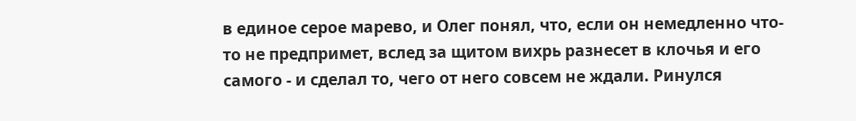в единое серое марево, и Олег понял, что, если он немедленно что-то не предпримет, вслед за щитом вихрь разнесет в клочья и его самого - и сделал то, чего от него совсем не ждали. Ринулся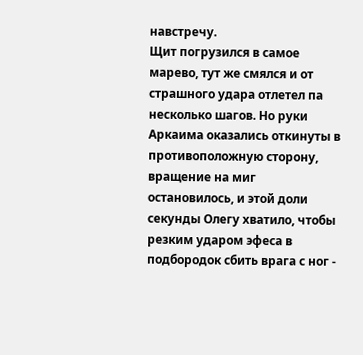навстречу.
Щит погрузился в самое марево, тут же смялся и от страшного удара отлетел па несколько шагов. Но руки Аркаима оказались откинуты в противоположную сторону, вращение на миг остановилось, и этой доли секунды Олегу хватило, чтобы резким ударом эфеса в подбородок сбить врага с ног -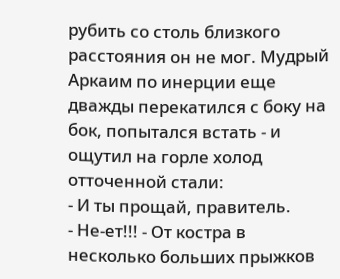рубить со столь близкого расстояния он не мог. Мудрый Аркаим по инерции еще дважды перекатился с боку на бок, попытался встать - и ощутил на горле холод отточенной стали:
- И ты прощай, правитель.
- Не-ет!!! - От костра в несколько больших прыжков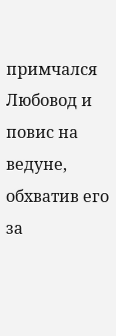примчался Любовод и повис на ведуне, обхватив его за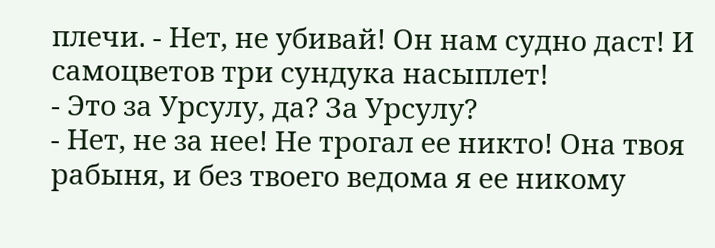плечи. - Нет, не убивай! Он нам судно даст! И самоцветов три сундука насыплет!
- Это за Урсулу, да? За Урсулу?
- Нет, не за нее! Не трогал ее никто! Она твоя рабыня, и без твоего ведома я ее никому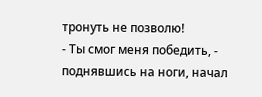тронуть не позволю!
- Ты смог меня победить, - поднявшись на ноги, начал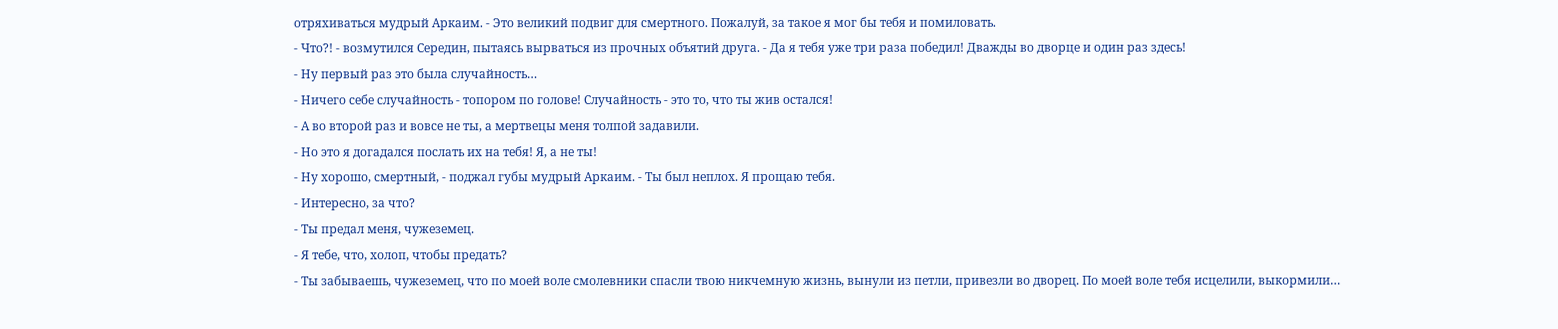отряхиваться мудрый Аркаим. - Это великий подвиг для смертного. Пожалуй, за такое я мог бы тебя и помиловать.
- Что?! - возмутился Середин, пытаясь вырваться из прочных объятий друга. - Да я тебя уже три раза победил! Дважды во дворце и один раз здесь!
- Ну первый раз это была случайность…
- Ничего себе случайность - топором по голове! Случайность - это то, что ты жив остался!
- А во второй раз и вовсе не ты, а мертвецы меня толпой задавили.
- Но это я догадался послать их на тебя! Я, а не ты!
- Ну хорошо, смертный, - поджал губы мудрый Аркаим. - Ты был неплох. Я прощаю тебя.
- Интересно, за что?
- Ты предал меня, чужеземец.
- Я тебе, что, холоп, чтобы предать?
- Ты забываешь, чужеземец, что по моей воле смолевники спасли твою никчемную жизнь, вынули из петли, привезли во дворец. По моей воле тебя исцелили, выкормили…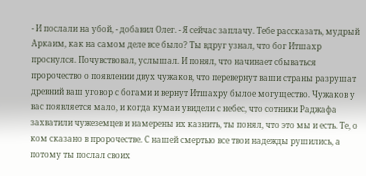- И послали на убой, - добавил Олег. - Я сейчас заплачу. Тебе рассказать, мудрый Аркаим, как на самом деле все было? Ты вдруг узнал, что бог Итшахр проснулся. Почувствовал, услышал. И понял, что начинает сбываться пророчество о появлении двух чужаков, что перевернут ваши страны разрушат древний ваш уговор с богами и вернут Итшахру былое могущество. Чужаков у вас появляется мало, и когда кумаи увидели с небес, что сотники Раджафа захватили чужеземцев и намерены их казнить, ты понял, что это мы и есть. Те, о ком сказано в пророчестве. С нашей смертью все твои надежды рушились, а потому ты послал своих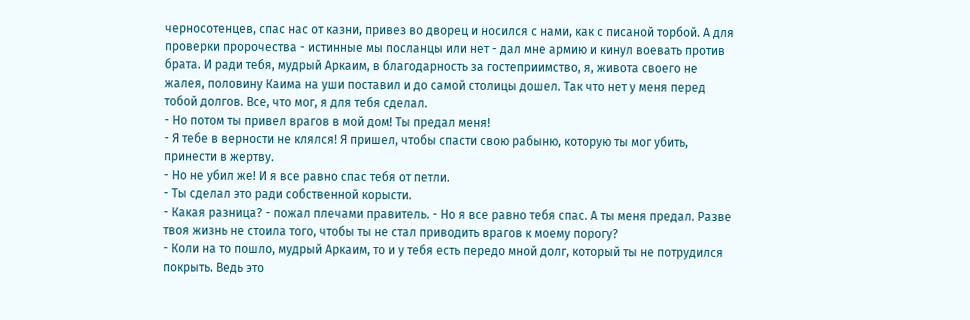черносотенцев, спас нас от казни, привез во дворец и носился с нами, как с писаной торбой. А для проверки пророчества - истинные мы посланцы или нет - дал мне армию и кинул воевать против брата. И ради тебя, мудрый Аркаим, в благодарность за гостеприимство, я, живота своего не жалея, половину Каима на уши поставил и до самой столицы дошел. Так что нет у меня перед тобой долгов. Все, что мог, я для тебя сделал.
- Но потом ты привел врагов в мой дом! Ты предал меня!
- Я тебе в верности не клялся! Я пришел, чтобы спасти свою рабыню, которую ты мог убить, принести в жертву.
- Но не убил же! И я все равно спас тебя от петли.
- Ты сделал это ради собственной корысти.
- Какая разница? - пожал плечами правитель. - Но я все равно тебя спас. А ты меня предал. Разве твоя жизнь не стоила того, чтобы ты не стал приводить врагов к моему порогу?
- Коли на то пошло, мудрый Аркаим, то и у тебя есть передо мной долг, который ты не потрудился покрыть. Ведь это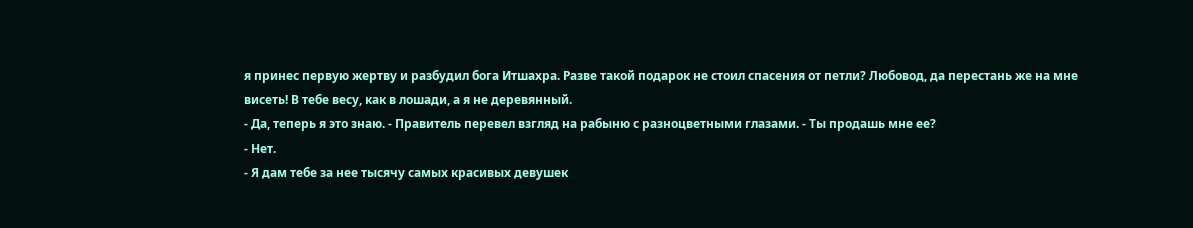я принес первую жертву и разбудил бога Итшахра. Разве такой подарок не стоил спасения от петли? Любовод, да перестань же на мне висеть! В тебе весу, как в лошади, а я не деревянный.
- Да, теперь я это знаю. - Правитель перевел взгляд на рабыню с разноцветными глазами. - Ты продашь мне ее?
- Нет.
- Я дам тебе за нее тысячу самых красивых девушек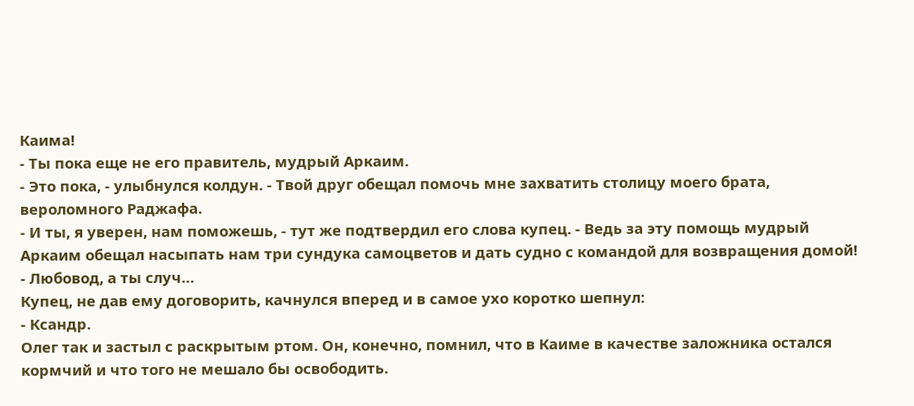Каима!
- Ты пока еще не его правитель, мудрый Аркаим.
- Это пока, - улыбнулся колдун. - Твой друг обещал помочь мне захватить столицу моего брата, вероломного Раджафа.
- И ты, я уверен, нам поможешь, - тут же подтвердил его слова купец. - Ведь за эту помощь мудрый Аркаим обещал насыпать нам три сундука самоцветов и дать судно с командой для возвращения домой!
- Любовод, а ты случ…
Купец, не дав ему договорить, качнулся вперед и в самое ухо коротко шепнул:
- Ксандр.
Олег так и застыл с раскрытым ртом. Он, конечно, помнил, что в Каиме в качестве заложника остался кормчий и что того не мешало бы освободить.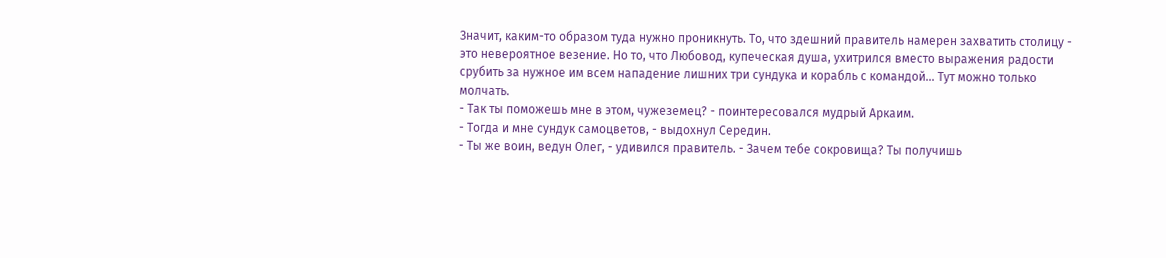Значит, каким-то образом туда нужно проникнуть. То, что здешний правитель намерен захватить столицу - это невероятное везение. Но то, что Любовод, купеческая душа, ухитрился вместо выражения радости срубить за нужное им всем нападение лишних три сундука и корабль с командой… Тут можно только молчать.
- Так ты поможешь мне в этом, чужеземец? - поинтересовался мудрый Аркаим.
- Тогда и мне сундук самоцветов, - выдохнул Середин.
- Ты же воин, ведун Олег, - удивился правитель. - Зачем тебе сокровища? Ты получишь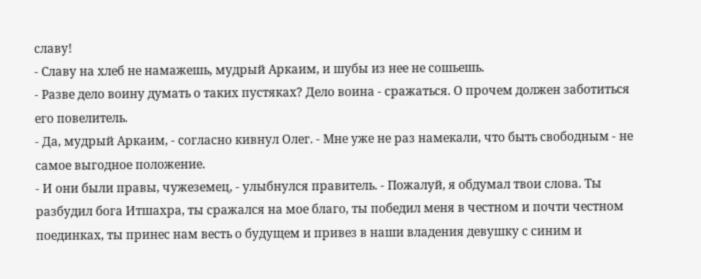славу!
- Славу на хлеб не намажешь, мудрый Аркаим, и шубы из нее не сошьешь.
- Разве дело воину думать о таких пустяках? Дело воина - сражаться. О прочем должен заботиться его повелитель.
- Да, мудрый Аркаим, - согласно кивнул Олег. - Мне уже не раз намекали, что быть свободным - не самое выгодное положение.
- И они были правы, чужеземец, - улыбнулся правитель. - Пожалуй, я обдумал твои слова. Ты разбудил бога Итшахра, ты сражался на мое благо, ты победил меня в честном и почти честном поединках, ты принес нам весть о будущем и привез в наши владения девушку с синим и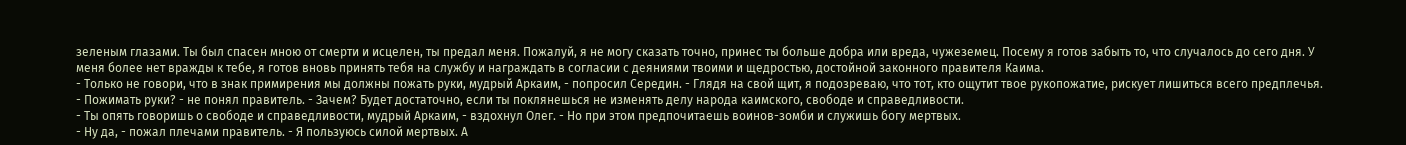зеленым глазами. Ты был спасен мною от смерти и исцелен, ты предал меня. Пожалуй, я не могу сказать точно, принес ты больше добра или вреда, чужеземец. Посему я готов забыть то, что случалось до сего дня. У меня более нет вражды к тебе, я готов вновь принять тебя на службу и награждать в согласии с деяниями твоими и щедростью, достойной законного правителя Каима.
- Только не говори, что в знак примирения мы должны пожать руки, мудрый Аркаим, - попросил Середин. - Глядя на свой щит, я подозреваю, что тот, кто ощутит твое рукопожатие, рискует лишиться всего предплечья.
- Пожимать руки? - не понял правитель. - Зачем? Будет достаточно, если ты поклянешься не изменять делу народа каимского, свободе и справедливости.
- Ты опять говоришь о свободе и справедливости, мудрый Аркаим, - вздохнул Олег. - Но при этом предпочитаешь воинов-зомби и служишь богу мертвых.
- Ну да, - пожал плечами правитель. - Я пользуюсь силой мертвых. А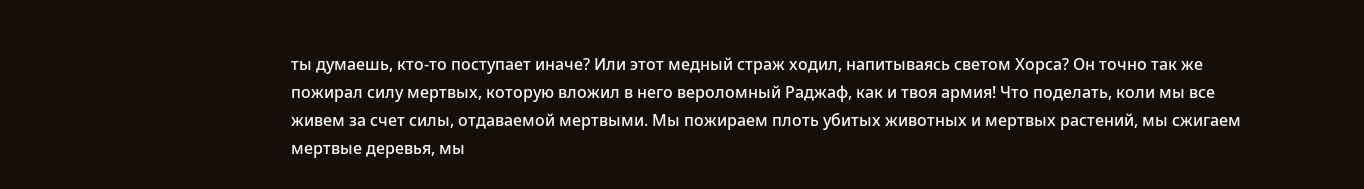ты думаешь, кто-то поступает иначе? Или этот медный страж ходил, напитываясь светом Хорса? Он точно так же пожирал силу мертвых, которую вложил в него вероломный Раджаф, как и твоя армия! Что поделать, коли мы все живем за счет силы, отдаваемой мертвыми. Мы пожираем плоть убитых животных и мертвых растений, мы сжигаем мертвые деревья, мы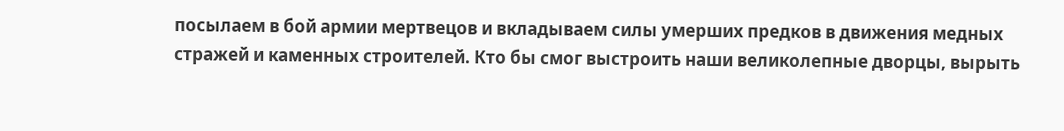посылаем в бой армии мертвецов и вкладываем силы умерших предков в движения медных стражей и каменных строителей. Кто бы смог выстроить наши великолепные дворцы, вырыть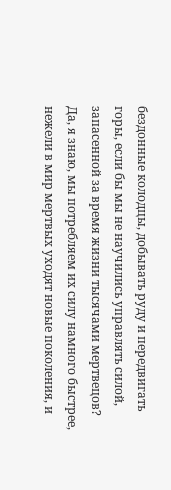бездонные колодцы, добывать руду и передвигать горы, если бы мы не научились управлять силой, запасенной за время жизни тысячами мертвецов? Да, я знаю, мы потребляем их силу намного быстрее, нежели в мир мертвых уходят новые поколения, и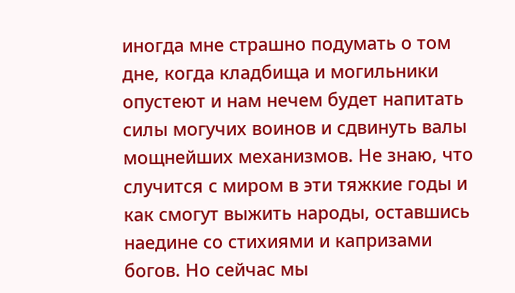иногда мне страшно подумать о том дне, когда кладбища и могильники опустеют и нам нечем будет напитать силы могучих воинов и сдвинуть валы мощнейших механизмов. Не знаю, что случится с миром в эти тяжкие годы и как смогут выжить народы, оставшись наедине со стихиями и капризами богов. Но сейчас мы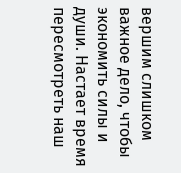вершим слишком важное дело, чтобы экономить силы и души. Настает время пересмотреть наш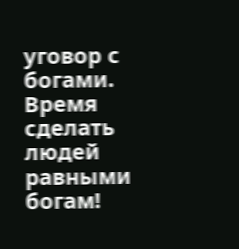уговор с богами. Время сделать людей равными богам!